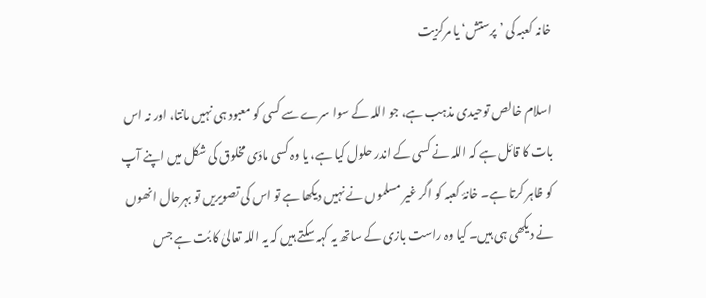خانہ کعبہ کی ’پرستش‘ یا مرکزیت

اسلام خالص توحیدی مذہب ہے، جو اللہ کے سوا سرے سے کسی کو معبود ہی نہیں مانتا، اور نہ اس بات کا قائل ہے کہ اللہ نے کسی کے اندر حلول کیا ہے، یا وہ کسی مادّی مخلوق کی شکل میں اپنے آپ کو ظاہر کرتا ہے۔ خانۂ کعبہ کو اگر غیر مسلموں نے نہیں دیکھا ہے تو اس کی تصویریں تو بہرحال انھوں نے دیکھی ہی ہیں۔ کیا وہ راست بازی کے ساتھ یہ کہہ سکتے ہیں کہ یہ اللہ تعالیٰ کا بُت ہے جس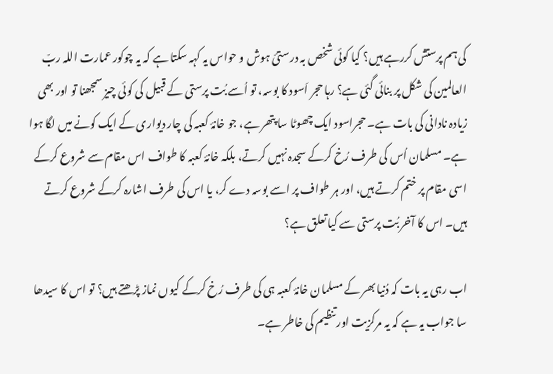کی ہم پرستش کررہے ہیں؟ کیا کوئی شخص بہ درستیٔ ہوش و حواس یہ کہہ سکتا ہے کہ یہ چوکور عمارت اللہ ربّ العالمین کی شکل پر بنائی گئی ہے؟ رہا حجر اَسود کا بوسہ، تو اُسے بُت پرستی کے قبیل کی کوئی چیز سمجھنا تو اور بھی زیادہ نادانی کی بات ہے۔ حجراسود ایک چھوٹا سا پتھر ہے، جو خانۂ کعبہ کی چار دیواری کے ایک کونے میں لگا ہوا ہے۔ مسلمان اُس کی طرف رُخ کرکے سجدہ نہیں کرتے، بلکہ خانۂ کعبہ کا طواف اس مقام سے شروع کرکے اسی مقام پر ختم کرتے ہیں، اور ہر طواف پر اسے بوسہ دے کر، یا اس کی طرف اشارہ کرکے شروع کرتے ہیں۔ اس کا آخر بُت پرستی سے کیا تعلق ہے؟

اب رہی یہ بات کہ دُنیا بھر کے مسلمان خانۂ کعبہ ہی کی طرف رُخ کرکے کیوں نماز پڑھتے ہیں؟ تو اس کا سیدھا سا جواب یہ ہے کہ یہ مرکزیت اور تنظیم کی خاطر ہے۔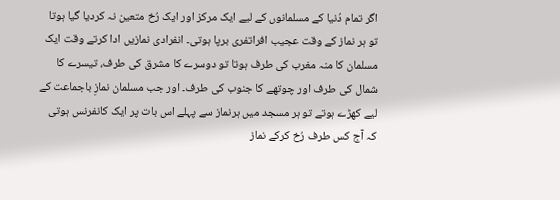اگر تمام دُنیا کے مسلمانوں کے لیے ایک مرکز اور ایک رُخ متعین نہ کردیا گیا ہوتا تو ہر نماز کے وقت عجیب افراتفری برپا ہوتی۔ انفرادی نمازیں ادا کرتے وقت ایک مسلمان کا منہ مغرب کی طرف ہوتا تو دوسرے کا مشرق کی طرف، تیسرے کا شمال کی طرف اور چوتھے کا جنوب کی طرف۔ اور جب مسلمان نمازِ باجماعت کے لیے کھڑے ہوتے تو ہر مسجد میں ہرنماز سے پہلے اس بات پر ایک کانفرنس ہوتی کہ آج کس طرف رُخ کرکے نماز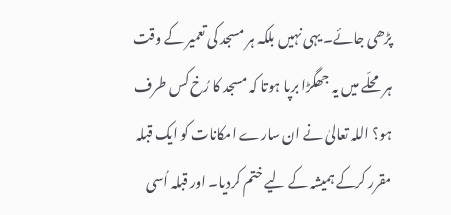پڑھی جائے۔ یہی نہیں بلکہ ہر مسجد کی تعمیر کے وقت ہر محلّے میں یہ جھگڑا برپا ہوتا کہ مسجد کا رُخ کس طرف ہو؟ اللہ تعالیٰ نے ان سارے امکانات کو ایک قبلہ مقرر کرکے ہمیشہ کے لیے ختم کردیا۔ اور قبلہ اُسی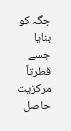جگہ کو بنایا جسے فطرتاً مرکزیت حاصل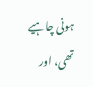ہونی چاہیے تھی، اور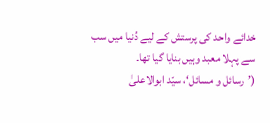خدائے واحد کی پرستش کے لیے دُنیا میں سب سے پہلا معبد وہیں بنایا گیا تھا۔
(’رسائل و مسائل‘، سیّد ابوالاعلیٰ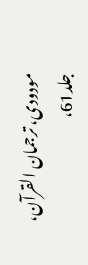مودودی، ترجمان القرآن، جلد61،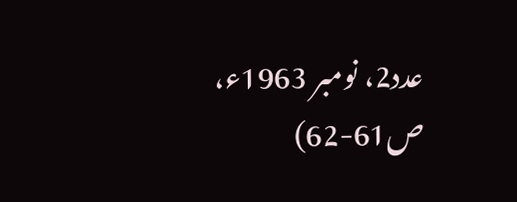عدد2، نومبر 1963ء، ص61-62)